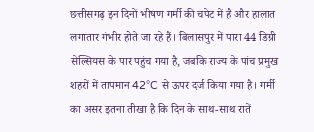छत्तीसगढ़ इन दिनों भीषण गर्मी की चपेट में है और हालात लगातार गंभीर होते जा रहे हैं। बिलासपुर में पारा 44 डिग्री सेल्सियस के पार पहुंच गया है, जबकि राज्य के पांच प्रमुख शहरों में तापमान 42°C से ऊपर दर्ज किया गया है। गर्मी का असर इतना तीखा है कि दिन के साथ-साथ रातें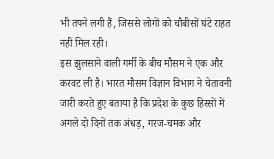भी तपने लगी हैं, जिससे लोगों को चौबीसों घंटे राहत नहीं मिल रही।
इस झुलसाने वाली गर्मी के बीच मौसम ने एक और करवट ली है। भारत मौसम विज्ञान विभाग ने चेतावनी जारी करते हुए बताया है कि प्रदेश के कुछ हिस्सों में अगले दो दिनों तक अंधड़, गरज-चमक और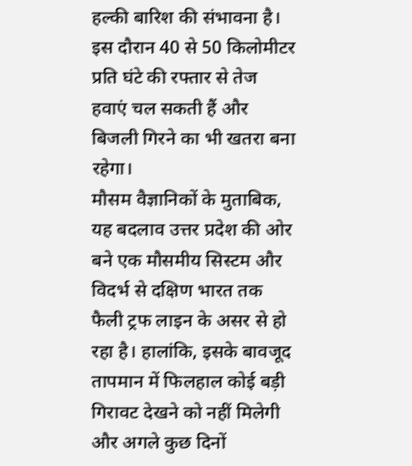हल्की बारिश की संभावना है। इस दौरान 40 से 50 किलोमीटर प्रति घंटे की रफ्तार से तेज हवाएं चल सकती हैं और बिजली गिरने का भी खतरा बना रहेगा।
मौसम वैज्ञानिकों के मुताबिक, यह बदलाव उत्तर प्रदेश की ओर बने एक मौसमीय सिस्टम और विदर्भ से दक्षिण भारत तक फैली ट्रफ लाइन के असर से हो रहा है। हालांकि, इसके बावजूद तापमान में फिलहाल कोई बड़ी गिरावट देखने को नहीं मिलेगी और अगले कुछ दिनों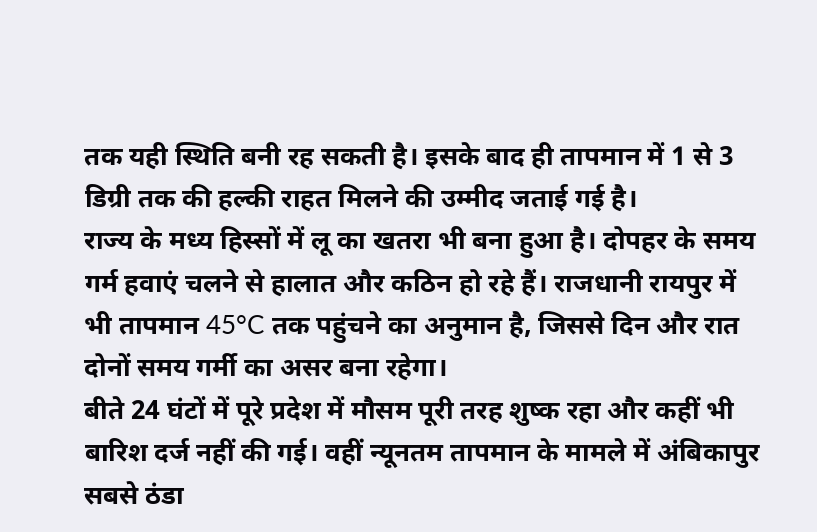तक यही स्थिति बनी रह सकती है। इसके बाद ही तापमान में 1 से 3 डिग्री तक की हल्की राहत मिलने की उम्मीद जताई गई है।
राज्य के मध्य हिस्सों में लू का खतरा भी बना हुआ है। दोपहर के समय गर्म हवाएं चलने से हालात और कठिन हो रहे हैं। राजधानी रायपुर में भी तापमान 45°C तक पहुंचने का अनुमान है, जिससे दिन और रात दोनों समय गर्मी का असर बना रहेगा।
बीते 24 घंटों में पूरे प्रदेश में मौसम पूरी तरह शुष्क रहा और कहीं भी बारिश दर्ज नहीं की गई। वहीं न्यूनतम तापमान के मामले में अंबिकापुर सबसे ठंडा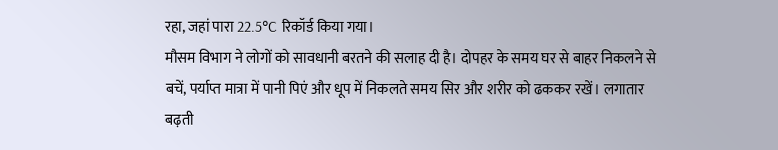रहा, जहां पारा 22.5°C रिकॉर्ड किया गया।
मौसम विभाग ने लोगों को सावधानी बरतने की सलाह दी है। दोपहर के समय घर से बाहर निकलने से बचें, पर्याप्त मात्रा में पानी पिएं और धूप में निकलते समय सिर और शरीर को ढककर रखें। लगातार बढ़ती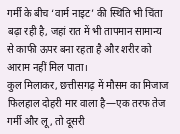गर्मी के बीच ‘वार्म नाइट’ की स्थिति भी चिंता बढ़ा रही है, जहां रात में भी तापमान सामान्य से काफी ऊपर बना रहता है और शरीर को आराम नहीं मिल पाता।
कुल मिलाकर, छत्तीसगढ़ में मौसम का मिजाज फिलहाल दोहरी मार वाला है—एक तरफ तेज गर्मी और लू, तो दूसरी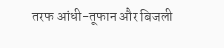तरफ आंधी-तूफान और बिजली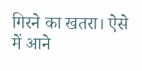गिरने का खतरा। ऐसे में आने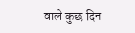वाले कुछ दिन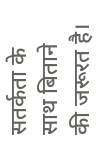सतर्कता के साथ बिताने की जरूरत है।